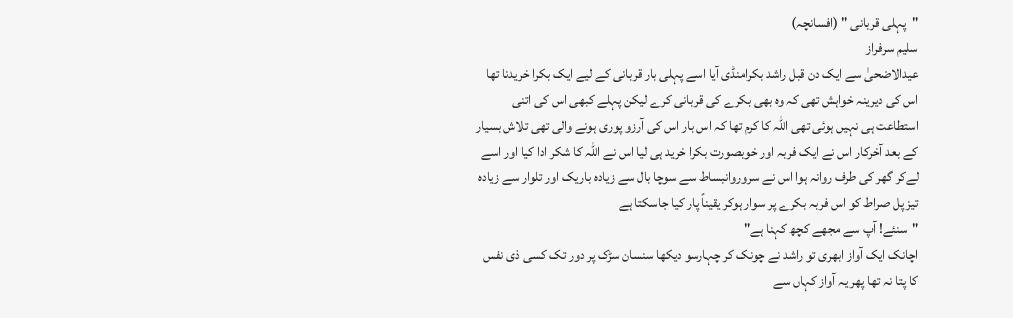"پہلی قربانی " (افسانچہ)
سلیم سرفراز
عیدالاضحیٰ سے ایک دن قبل راشد بکرامنڈی آیا اسے پہلی بار قربانی کے لیے ایک بکرا خریدنا تھا اس کی دیرینہ خواہش تھی کہ وہ بھی بکرے کی قربانی کرے لیکن پہلے کبھی اس کی اتنی استطاعت ہی نہیں ہوئی تھی اللہ کا کرم تھا کہ اس بار اس کی آرزو پوری ہونے والی تھی تلاش بسیار کے بعد آخرکار اس نے ایک فربہ اور خوبصورت بکرا خرید ہی لیا اس نے اللہ کا شکر ادا کیا اور اسے لےکر گھر کی طرف روانہ ہوا اس نے سروروانبساط سے سوچا بال سے زیادہ باریک اور تلوار سے زیادہ تیز پل صراط کو اس فربہ بکرے پر سوار ہوکر یقیناً پار کیا جاسکتا ہے
"سنئے! آپ سے مجھے کچھ کہنا ہے"
اچانک ایک آواز ابھری تو راشد نے چونک کر چہارسو دیکھا سنسان سڑک پر دور تک کسی ذی نفس کا پتا نہ تھا پھر یہ آواز کہاں سے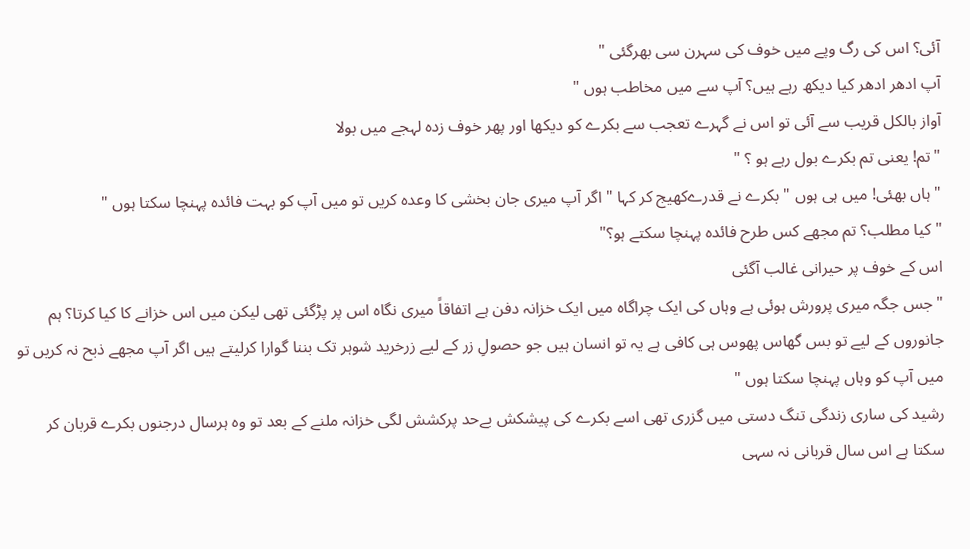آئی؟ اس کی رگ وپے میں خوف کی سہرن سی بھرگئی "
آپ ادھر ادھر کیا دیکھ رہے ہیں؟ آپ سے میں مخاطب ہوں "
آواز بالکل قریب سے آئی تو اس نے گہرے تعجب سے بکرے کو دیکھا اور پھر خوف زدہ لہجے میں بولا
"تم! یعنی تم بکرے بول رہے ہو ؟ "
"ہاں بھئی! میں ہی ہوں " بکرے نے قدرےکھیج کر کہا " اگر آپ میری جان بخشی کا وعدہ کریں تو میں آپ کو بہت فائدہ پہنچا سکتا ہوں "
"کیا مطلب؟ تم مجھے کس طرح فائدہ پہنچا سکتے ہو؟"
اس کے خوف پر حیرانی غالب آگئی
"جس جگہ میری پرورش ہوئی ہے وہاں کی ایک چراگاہ میں ایک خزانہ دفن ہے اتفاقاً میری نگاہ اس پر پڑگئی تھی لیکن میں اس خزانے کا کیا کرتا؟ ہم جانوروں کے لیے تو بس گھاس پھوس ہی کافی ہے یہ تو انسان ہیں جو حصولِ زر کے لیے زرخرید شوہر تک بننا گوارا کرلیتے ہیں اگر آپ مجھے ذبح نہ کریں تو میں آپ کو وہاں پہنچا سکتا ہوں "
رشید کی ساری زندگی تنگ دستی میں گزری تھی اسے بکرے کی پیشکش بےحد پرکشش لگی خزانہ ملنے کے بعد تو وہ ہرسال درجنوں بکرے قربان کر سکتا ہے اس سال قربانی نہ سہی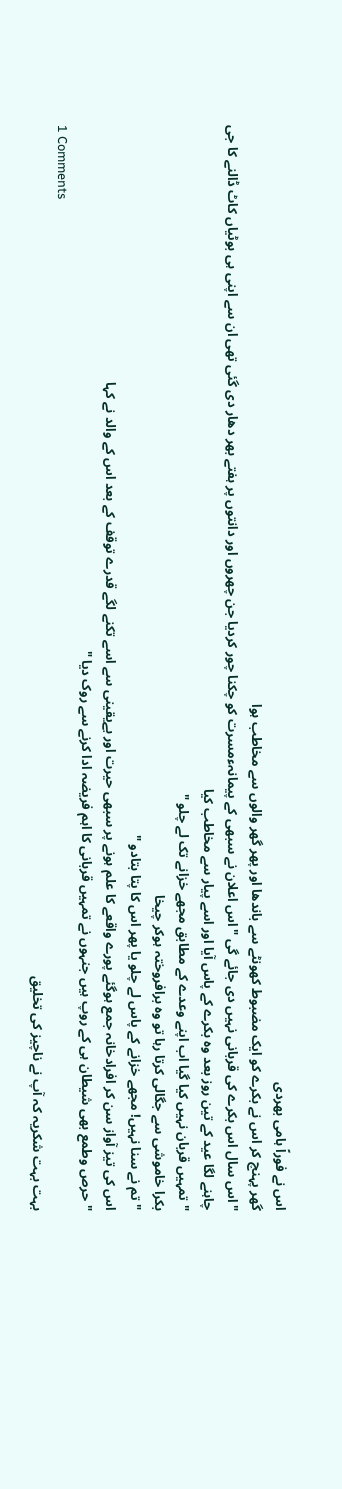اس نے فوراً ہامی بھردی
گھر پہنچ کر اس نے بکرے کو ایک مضبوط کھونٹے سے باندھا اور پھر گھر والوں سے مخاطب ہوا
"اس سال اس بکرے کی قربانی نہیں دی جائے گی " اس اعلان نے سبھی کے پیمانہءمسرت کو چکنا چور کردیا جن چھروں اور دانتوں پر ہفتے بھر دھار دی گئی تھی ان سے اپنی ہی بوٹیاں کاٹ ڈالنے کا جی چاہنے لگا عید کے تین روز بعد وہ بکرے کے پاس آیا اور اسے پیار سے مخاطب کیا
"تمہیں قربان نہیں کیا گیا اب اپنے وعدے کے مطابق مجھے خزانے تک لے چلو "
بکرا خاموشی سے جگالی کرتا رہا تو وہ برافروختہ ہوکر چیخا
"تم نے سنا نہیں! مجھے خزانے کے پاس لے چلو یا پھر اس کا پتا بتادو "
اس کی تیز آواز سن کر افرادخانہ جمع ہوگئے پورے واقعے کا علم ہونے پر سبھی حیرت اور بےیقینی سے اسے تکنے لگے قدرے توقف کے بعد اس کے والد نے کہا
"حرص وطمع بھی شیطان ہی کے روپ ہیں جنہوں نے تمہیں قربانی کا اہم فریضہ ادا کرنے سے روک دیا "
1 Comments
بہت بہت شکریہ کہ آپ نے ناچیز کی تخلیق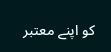کو اپنے معتبر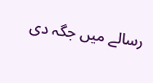رسالے میں جگہ دی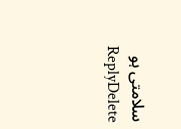سلامتی ہو
ReplyDelete